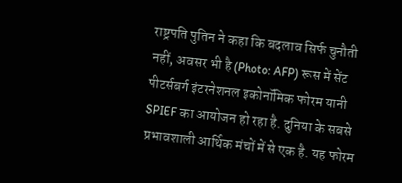राष्ट्रपति पुतिन ने कहा कि बदलाव सिर्फ चुनौती नहीं, अवसर भी है (Photo: AFP) रूस में सेंट पीटर्सबर्ग इंटरनेशनल इकोनॉमिक फोरम यानी SPIEF का आयोजन हो रहा है. दुनिया के सबसे प्रभावशाली आर्थिक मंचों में से एक है. यह फोरम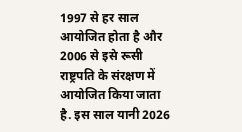1997 से हर साल आयोजित होता है और 2006 से इसे रूसी राष्ट्रपति के संरक्षण में आयोजित किया जाता है. इस साल यानी 2026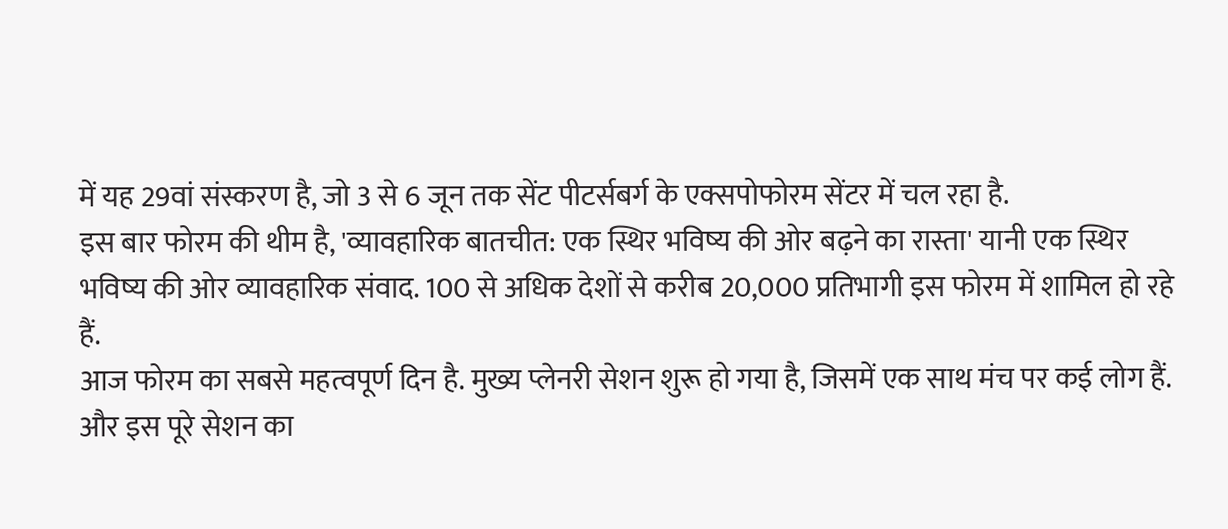में यह 29वां संस्करण है, जो 3 से 6 जून तक सेंट पीटर्सबर्ग के एक्सपोफोरम सेंटर में चल रहा है.
इस बार फोरम की थीम है, 'व्यावहारिक बातचीत: एक स्थिर भविष्य की ओर बढ़ने का रास्ता' यानी एक स्थिर भविष्य की ओर व्यावहारिक संवाद. 100 से अधिक देशों से करीब 20,000 प्रतिभागी इस फोरम में शामिल हो रहे हैं.
आज फोरम का सबसे महत्वपूर्ण दिन है. मुख्य प्लेनरी सेशन शुरू हो गया है, जिसमें एक साथ मंच पर कई लोग हैं.
और इस पूरे सेशन का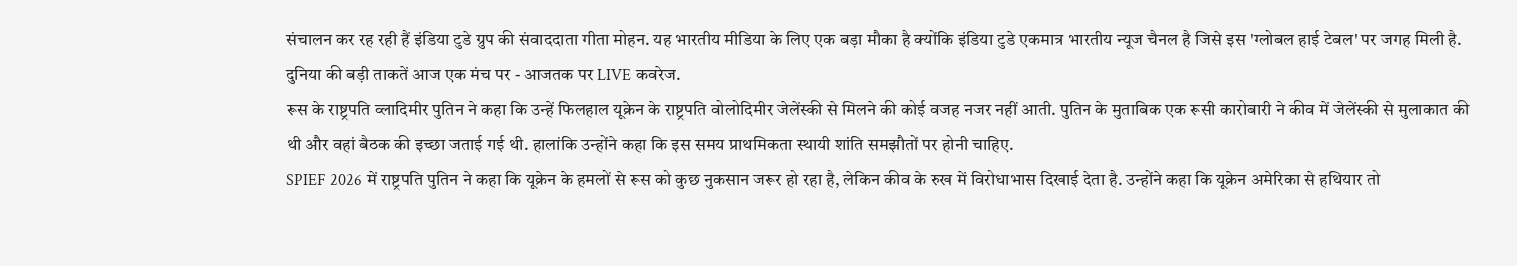संचालन कर रह रही हैं इंडिया टुडे ग्रुप की संवाददाता गीता मोहन. यह भारतीय मीडिया के लिए एक बड़ा मौका है क्योंकि इंडिया टुडे एकमात्र भारतीय न्यूज चैनल है जिसे इस 'ग्लोबल हाई टेबल' पर जगह मिली है.
दुनिया की बड़ी ताकतें आज एक मंच पर - आजतक पर LIVE कवरेज.
रूस के राष्ट्रपति व्लादिमीर पुतिन ने कहा कि उन्हें फिलहाल यूक्रेन के राष्ट्रपति वोलोदिमीर जेलेंस्की से मिलने की कोई वजह नजर नहीं आती. पुतिन के मुताबिक एक रूसी कारोबारी ने कीव में जेलेंस्की से मुलाकात की थी और वहां बैठक की इच्छा जताई गई थी. हालांकि उन्होंने कहा कि इस समय प्राथमिकता स्थायी शांति समझौतों पर होनी चाहिए.
SPIEF 2026 में राष्ट्रपति पुतिन ने कहा कि यूक्रेन के हमलों से रूस को कुछ नुकसान जरूर हो रहा है, लेकिन कीव के रुख में विरोधाभास दिखाई देता है. उन्होंने कहा कि यूक्रेन अमेरिका से हथियार तो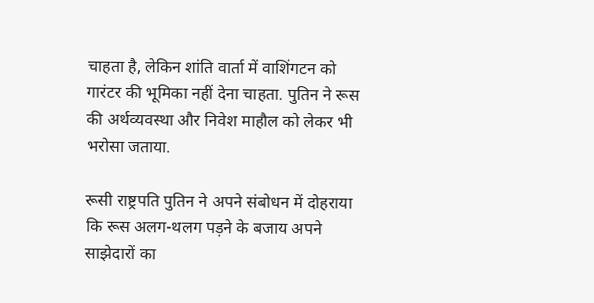चाहता है, लेकिन शांति वार्ता में वाशिंगटन को गारंटर की भूमिका नहीं देना चाहता. पुतिन ने रूस की अर्थव्यवस्था और निवेश माहौल को लेकर भी भरोसा जताया.

रूसी राष्ट्रपति पुतिन ने अपने संबोधन में दोहराया कि रूस अलग-थलग पड़ने के बजाय अपने साझेदारों का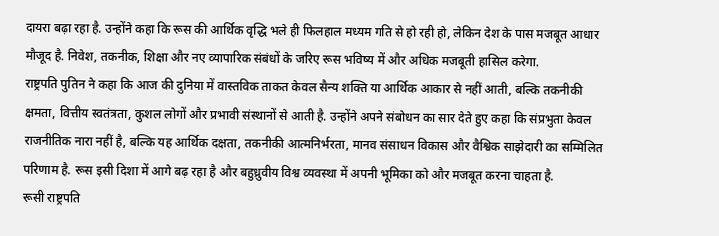दायरा बढ़ा रहा है. उन्होंने कहा कि रूस की आर्थिक वृद्धि भले ही फिलहाल मध्यम गति से हो रही हो, लेकिन देश के पास मजबूत आधार मौजूद है. निवेश, तकनीक, शिक्षा और नए व्यापारिक संबंधों के जरिए रूस भविष्य में और अधिक मजबूती हासिल करेगा.
राष्ट्रपति पुतिन ने कहा कि आज की दुनिया में वास्तविक ताकत केवल सैन्य शक्ति या आर्थिक आकार से नहीं आती, बल्कि तकनीकी क्षमता, वित्तीय स्वतंत्रता, कुशल लोगों और प्रभावी संस्थानों से आती है. उन्होंने अपने संबोधन का सार देते हुए कहा कि संप्रभुता केवल राजनीतिक नारा नहीं है, बल्कि यह आर्थिक दक्षता, तकनीकी आत्मनिर्भरता, मानव संसाधन विकास और वैश्विक साझेदारी का सम्मिलित परिणाम है. रूस इसी दिशा में आगे बढ़ रहा है और बहुध्रुवीय विश्व व्यवस्था में अपनी भूमिका को और मजबूत करना चाहता है.
रूसी राष्ट्रपति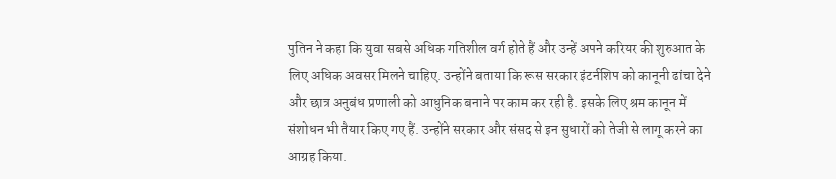पुतिन ने कहा कि युवा सबसे अधिक गतिशील वर्ग होते हैं और उन्हें अपने करियर की शुरुआत के लिए अधिक अवसर मिलने चाहिए. उन्होंने बताया कि रूस सरकार इंटर्नशिप को कानूनी ढांचा देने और छात्र अनुबंध प्रणाली को आधुनिक बनाने पर काम कर रही है. इसके लिए श्रम कानून में संशोधन भी तैयार किए गए हैं. उन्होंने सरकार और संसद से इन सुधारों को तेजी से लागू करने का आग्रह किया.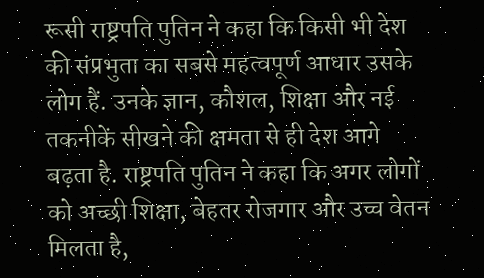रूसी राष्ट्रपति पुतिन ने कहा कि किसी भी देश की संप्रभुता का सबसे महत्वपूर्ण आधार उसके लोग हैं. उनके ज्ञान, कौशल, शिक्षा और नई तकनीकें सीखने की क्षमता से ही देश आगे बढ़ता है. राष्ट्रपति पुतिन ने कहा कि अगर लोगों को अच्छी शिक्षा, बेहतर रोजगार और उच्च वेतन मिलता है,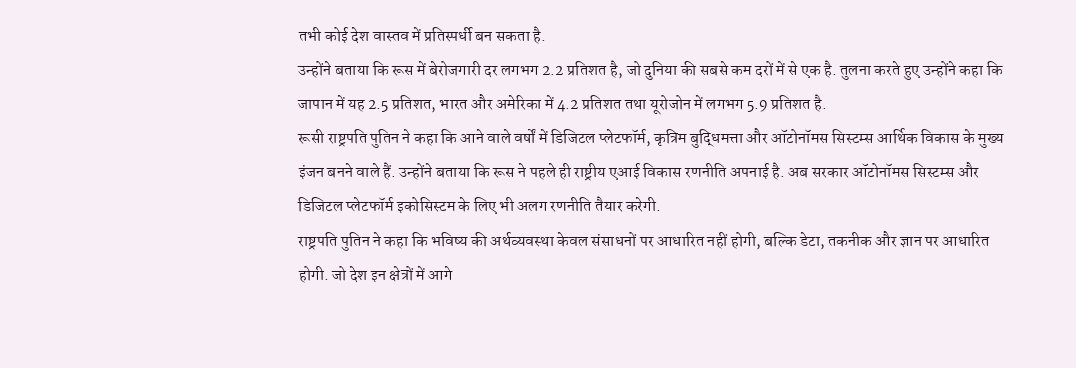तभी कोई देश वास्तव में प्रतिस्पर्धी बन सकता है.
उन्होंने बताया कि रूस में बेरोजगारी दर लगभग 2.2 प्रतिशत है, जो दुनिया की सबसे कम दरों में से एक है. तुलना करते हुए उन्होंने कहा कि जापान में यह 2.5 प्रतिशत, भारत और अमेरिका में 4.2 प्रतिशत तथा यूरोजोन में लगभग 5.9 प्रतिशत है.
रूसी राष्ट्रपति पुतिन ने कहा कि आने वाले वर्षों में डिजिटल प्लेटफॉर्म, कृत्रिम बुद्धिमत्ता और ऑटोनॉमस सिस्टम्स आर्थिक विकास के मुख्य इंजन बनने वाले हैं. उन्होंने बताया कि रूस ने पहले ही राष्ट्रीय एआई विकास रणनीति अपनाई है. अब सरकार ऑटोनॉमस सिस्टम्स और डिजिटल प्लेटफॉर्म इकोसिस्टम के लिए भी अलग रणनीति तैयार करेगी.
राष्ट्रपति पुतिन ने कहा कि भविष्य की अर्थव्यवस्था केवल संसाधनों पर आधारित नहीं होगी, बल्कि डेटा, तकनीक और ज्ञान पर आधारित होगी. जो देश इन क्षेत्रों में आगे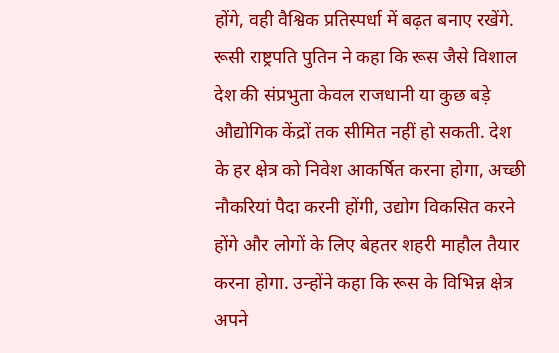होंगे, वही वैश्विक प्रतिस्पर्धा में बढ़त बनाए रखेंगे.
रूसी राष्ट्रपति पुतिन ने कहा कि रूस जैसे विशाल देश की संप्रभुता केवल राजधानी या कुछ बड़े औद्योगिक केंद्रों तक सीमित नहीं हो सकती. देश के हर क्षेत्र को निवेश आकर्षित करना होगा, अच्छी नौकरियां पैदा करनी होंगी, उद्योग विकसित करने होंगे और लोगों के लिए बेहतर शहरी माहौल तैयार करना होगा. उन्होंने कहा कि रूस के विभिन्न क्षेत्र अपने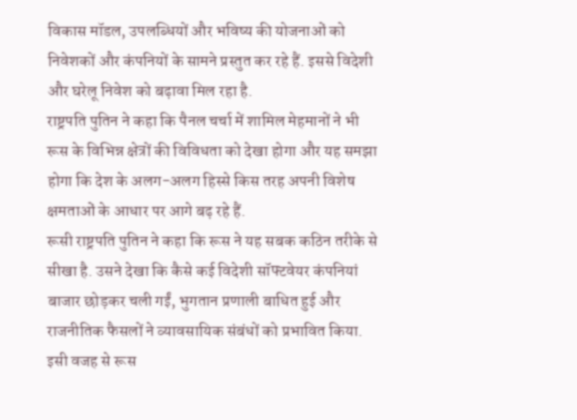विकास मॉडल, उपलब्धियों और भविष्य की योजनाओं को निवेशकों और कंपनियों के सामने प्रस्तुत कर रहे हैं. इससे विदेशी और घरेलू निवेश को बढ़ावा मिल रहा है.
राष्ट्रपति पुतिन ने कहा कि पैनल चर्चा में शामिल मेहमानों ने भी रूस के विभिन्न क्षेत्रों की विविधता को देखा होगा और यह समझा होगा कि देश के अलग-अलग हिस्से किस तरह अपनी विशेष क्षमताओं के आधार पर आगे बढ़ रहे हैं.
रूसी राष्ट्रपति पुतिन ने कहा कि रूस ने यह सबक कठिन तरीके से सीखा है. उसने देखा कि कैसे कई विदेशी सॉफ्टवेयर कंपनियां बाजार छोड़कर चली गईं, भुगतान प्रणाली बाधित हुई और राजनीतिक फैसलों ने व्यावसायिक संबंधों को प्रभावित किया.
इसी वजह से रूस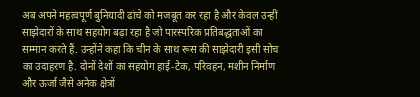अब अपने महत्वपूर्ण बुनियादी ढांचे को मजबूत कर रहा है और केवल उन्हीं साझेदारों के साथ सहयोग बढ़ा रहा है जो पारस्परिक प्रतिबद्धताओं का सम्मान करते हैं. उन्होंने कहा कि चीन के साथ रूस की साझेदारी इसी सोच का उदाहरण है. दोनों देशों का सहयोग हाई-टेक, परिवहन, मशीन निर्माण और ऊर्जा जैसे अनेक क्षेत्रों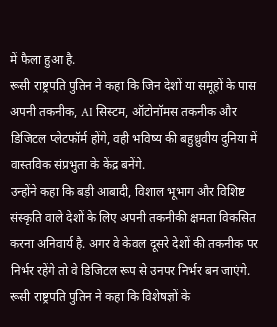में फैला हुआ है.
रूसी राष्ट्रपति पुतिन ने कहा कि जिन देशों या समूहों के पास अपनी तकनीक, AI सिस्टम, ऑटोनॉमस तकनीक और डिजिटल प्लेटफॉर्म होंगे, वही भविष्य की बहुध्रुवीय दुनिया में वास्तविक संप्रभुता के केंद्र बनेंगे.
उन्होंने कहा कि बड़ी आबादी, विशाल भूभाग और विशिष्ट संस्कृति वाले देशों के लिए अपनी तकनीकी क्षमता विकसित करना अनिवार्य है. अगर वे केवल दूसरे देशों की तकनीक पर निर्भर रहेंगे तो वे डिजिटल रूप से उनपर निर्भर बन जाएंगे.
रूसी राष्ट्रपति पुतिन ने कहा कि विशेषज्ञों के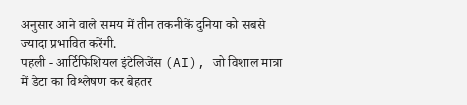अनुसार आने वाले समय में तीन तकनीकें दुनिया को सबसे ज्यादा प्रभावित करेंगी.
पहली - आर्टिफिशियल इंटेलिजेंस (AI), जो विशाल मात्रा में डेटा का विश्लेषण कर बेहतर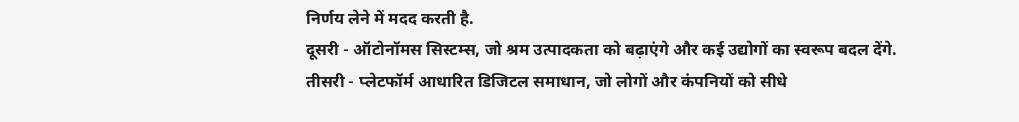निर्णय लेने में मदद करती है.
दूसरी - ऑटोनॉमस सिस्टम्स, जो श्रम उत्पादकता को बढ़ाएंगे और कई उद्योगों का स्वरूप बदल देंगे.
तीसरी - प्लेटफॉर्म आधारित डिजिटल समाधान, जो लोगों और कंपनियों को सीधे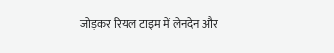जोड़कर रियल टाइम में लेनदेन और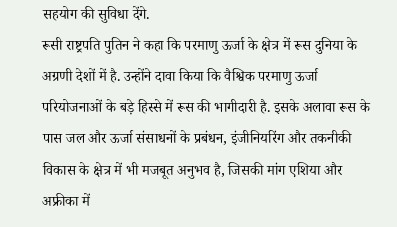सहयोग की सुविधा देंगे.
रूसी राष्ट्रपति पुतिन ने कहा कि परमाणु ऊर्जा के क्षेत्र में रूस दुनिया के अग्रणी देशों में है. उन्होंने दावा किया कि वैश्विक परमाणु ऊर्जा परियोजनाओं के बड़े हिस्से में रूस की भागीदारी है. इसके अलावा रूस के पास जल और ऊर्जा संसाधनों के प्रबंधन, इंजीनियरिंग और तकनीकी विकास के क्षेत्र में भी मजबूत अनुभव है, जिसकी मांग एशिया और अफ्रीका में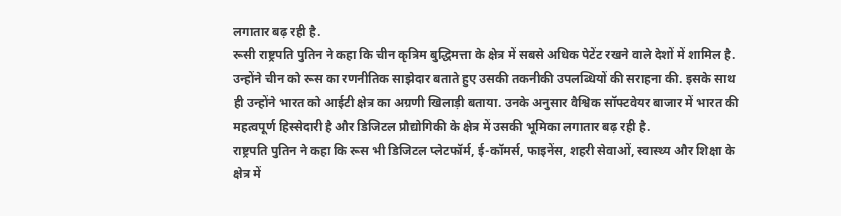लगातार बढ़ रही है.
रूसी राष्ट्रपति पुतिन ने कहा कि चीन कृत्रिम बुद्धिमत्ता के क्षेत्र में सबसे अधिक पेटेंट रखने वाले देशों में शामिल है. उन्होंने चीन को रूस का रणनीतिक साझेदार बताते हुए उसकी तकनीकी उपलब्धियों की सराहना की. इसके साथ ही उन्होंने भारत को आईटी क्षेत्र का अग्रणी खिलाड़ी बताया. उनके अनुसार वैश्विक सॉफ्टवेयर बाजार में भारत की महत्वपूर्ण हिस्सेदारी है और डिजिटल प्रौद्योगिकी के क्षेत्र में उसकी भूमिका लगातार बढ़ रही है.
राष्ट्रपति पुतिन ने कहा कि रूस भी डिजिटल प्लेटफॉर्म, ई-कॉमर्स, फाइनेंस, शहरी सेवाओं, स्वास्थ्य और शिक्षा के क्षेत्र में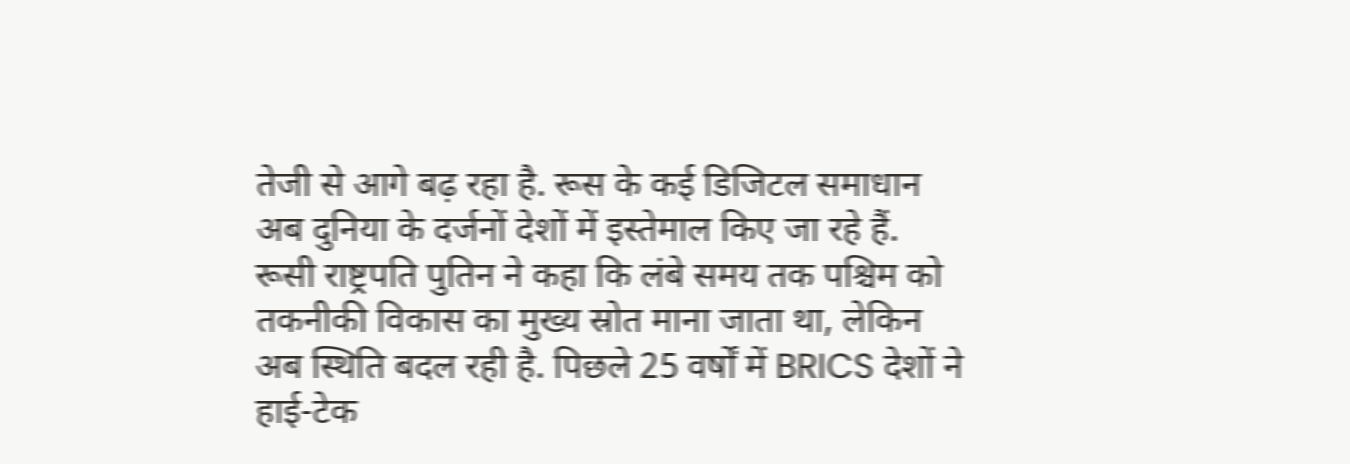तेजी से आगे बढ़ रहा है. रूस के कई डिजिटल समाधान अब दुनिया के दर्जनों देशों में इस्तेमाल किए जा रहे हैं.
रूसी राष्ट्रपति पुतिन ने कहा कि लंबे समय तक पश्चिम को तकनीकी विकास का मुख्य स्रोत माना जाता था, लेकिन अब स्थिति बदल रही है. पिछले 25 वर्षों में BRICS देशों ने हाई-टेक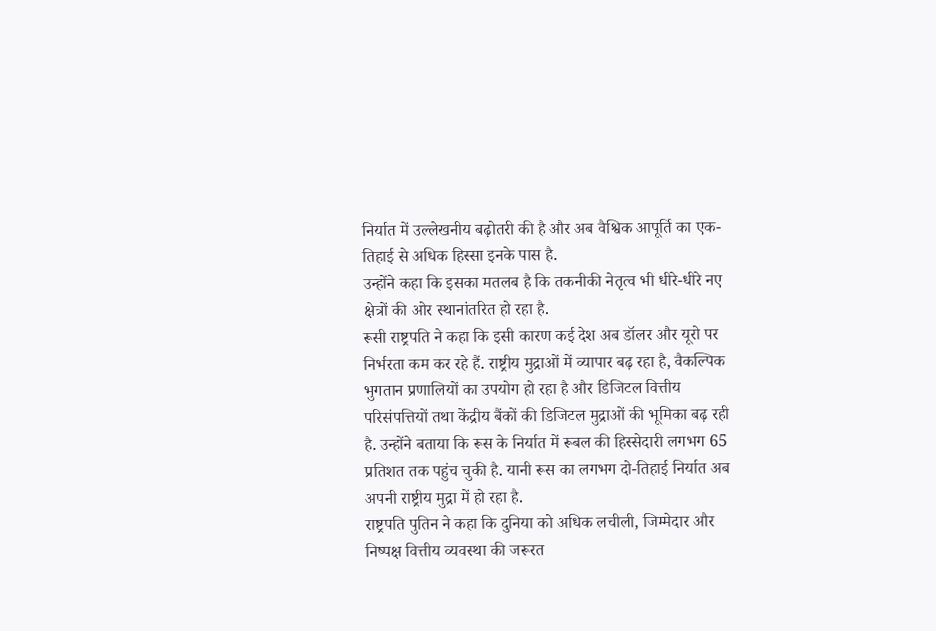निर्यात में उल्लेखनीय बढ़ोतरी की है और अब वैश्विक आपूर्ति का एक-तिहाई से अधिक हिस्सा इनके पास है.
उन्होंने कहा कि इसका मतलब है कि तकनीकी नेतृत्व भी धीरे-धीरे नए क्षेत्रों की ओर स्थानांतरित हो रहा है.
रूसी राष्ट्रपति ने कहा कि इसी कारण कई देश अब डॉलर और यूरो पर निर्भरता कम कर रहे हैं. राष्ट्रीय मुद्राओं में व्यापार बढ़ रहा है, वैकल्पिक भुगतान प्रणालियों का उपयोग हो रहा है और डिजिटल वित्तीय परिसंपत्तियों तथा केंद्रीय बैंकों की डिजिटल मुद्राओं की भूमिका बढ़ रही है. उन्होंने बताया कि रूस के निर्यात में रूबल की हिस्सेदारी लगभग 65 प्रतिशत तक पहुंच चुकी है. यानी रूस का लगभग दो-तिहाई निर्यात अब अपनी राष्ट्रीय मुद्रा में हो रहा है.
राष्ट्रपति पुतिन ने कहा कि दुनिया को अधिक लचीली, जिम्मेदार और निष्पक्ष वित्तीय व्यवस्था की जरूरत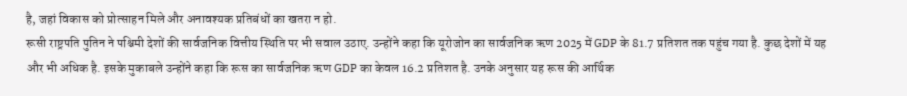है, जहां विकास को प्रोत्साहन मिले और अनावश्यक प्रतिबंधों का खतरा न हो.
रूसी राष्ट्रपति पुतिन ने पश्चिमी देशों की सार्वजनिक वित्तीय स्थिति पर भी सवाल उठाए. उन्होंने कहा कि यूरोजोन का सार्वजनिक ऋण 2025 में GDP के 81.7 प्रतिशत तक पहुंच गया है. कुछ देशों में यह और भी अधिक है. इसके मुकाबले उन्होंने कहा कि रूस का सार्वजनिक ऋण GDP का केवल 16.2 प्रतिशत है. उनके अनुसार यह रूस की आर्थिक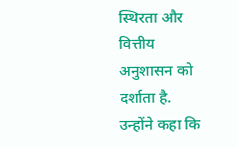स्थिरता और वित्तीय अनुशासन को दर्शाता है.
उन्होंने कहा कि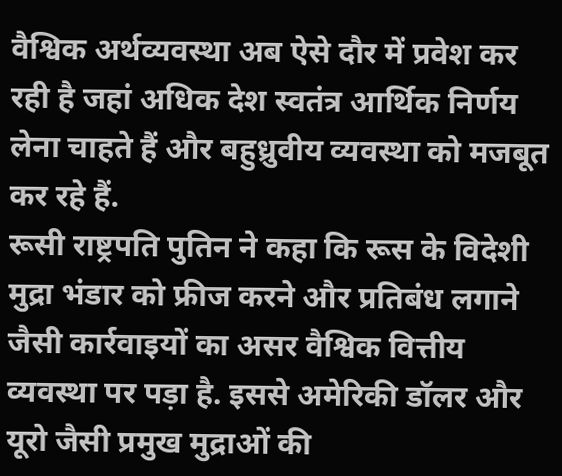वैश्विक अर्थव्यवस्था अब ऐसे दौर में प्रवेश कर रही है जहां अधिक देश स्वतंत्र आर्थिक निर्णय लेना चाहते हैं और बहुध्रुवीय व्यवस्था को मजबूत कर रहे हैं.
रूसी राष्ट्रपति पुतिन ने कहा कि रूस के विदेशी मुद्रा भंडार को फ्रीज करने और प्रतिबंध लगाने जैसी कार्रवाइयों का असर वैश्विक वित्तीय व्यवस्था पर पड़ा है. इससे अमेरिकी डॉलर और यूरो जैसी प्रमुख मुद्राओं की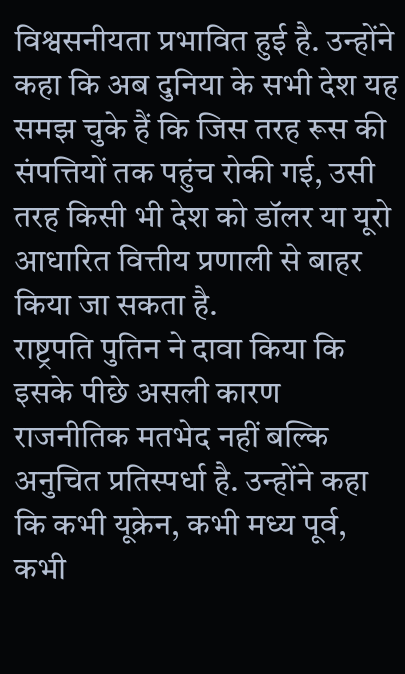विश्वसनीयता प्रभावित हुई है. उन्होंने कहा कि अब दुनिया के सभी देश यह समझ चुके हैं कि जिस तरह रूस की संपत्तियों तक पहुंच रोकी गई, उसी तरह किसी भी देश को डॉलर या यूरो आधारित वित्तीय प्रणाली से बाहर किया जा सकता है.
राष्ट्रपति पुतिन ने दावा किया कि इसके पीछे असली कारण राजनीतिक मतभेद नहीं बल्कि अनुचित प्रतिस्पर्धा है. उन्होंने कहा कि कभी यूक्रेन, कभी मध्य पूर्व, कभी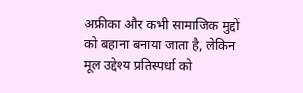अफ्रीका और कभी सामाजिक मुद्दों को बहाना बनाया जाता है, लेकिन मूल उद्देश्य प्रतिस्पर्धा को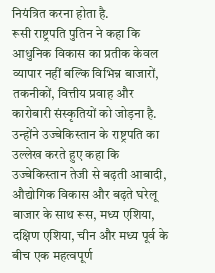नियंत्रित करना होता है.
रूसी राष्ट्रपति पुतिन ने कहा कि आधुनिक विकास का प्रतीक केवल व्यापार नहीं बल्कि विभिन्न बाजारों, तकनीकों, वित्तीय प्रवाह और कारोबारी संस्कृतियों को जोड़ना है. उन्होंने उज्बेकिस्तान के राष्ट्रपति का उल्लेख करते हुए कहा कि उज्बेकिस्तान तेजी से बढ़ती आबादी, औद्योगिक विकास और बढ़ते घरेलू बाजार के साथ रूस, मध्य एशिया, दक्षिण एशिया, चीन और मध्य पूर्व के बीच एक महत्वपूर्ण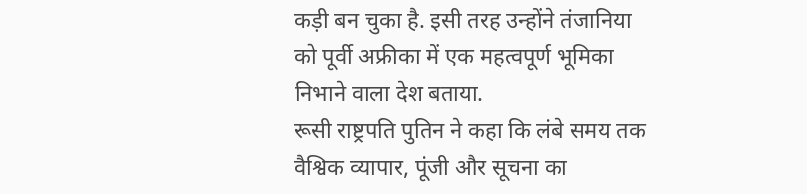कड़ी बन चुका है. इसी तरह उन्होंने तंजानिया को पूर्वी अफ्रीका में एक महत्वपूर्ण भूमिका निभाने वाला देश बताया.
रूसी राष्ट्रपति पुतिन ने कहा कि लंबे समय तक वैश्विक व्यापार, पूंजी और सूचना का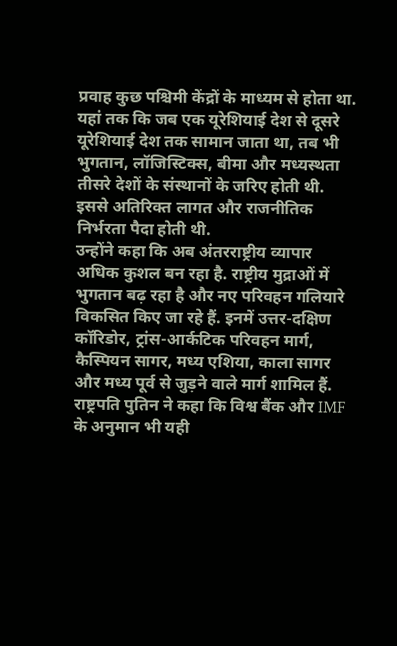प्रवाह कुछ पश्चिमी केंद्रों के माध्यम से होता था. यहां तक कि जब एक यूरेशियाई देश से दूसरे यूरेशियाई देश तक सामान जाता था, तब भी भुगतान, लॉजिस्टिक्स, बीमा और मध्यस्थता तीसरे देशों के संस्थानों के जरिए होती थी. इससे अतिरिक्त लागत और राजनीतिक निर्भरता पैदा होती थी.
उन्होंने कहा कि अब अंतरराष्ट्रीय व्यापार अधिक कुशल बन रहा है. राष्ट्रीय मुद्राओं में भुगतान बढ़ रहा है और नए परिवहन गलियारे विकसित किए जा रहे हैं. इनमें उत्तर-दक्षिण कॉरिडोर, ट्रांस-आर्कटिक परिवहन मार्ग, कैस्पियन सागर, मध्य एशिया, काला सागर और मध्य पूर्व से जुड़ने वाले मार्ग शामिल हैं.
राष्ट्रपति पुतिन ने कहा कि विश्व बैंक और IMF के अनुमान भी यही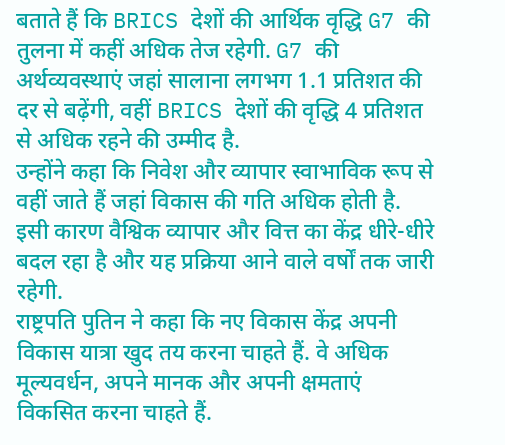बताते हैं कि BRICS देशों की आर्थिक वृद्धि G7 की तुलना में कहीं अधिक तेज रहेगी. G7 की अर्थव्यवस्थाएं जहां सालाना लगभग 1.1 प्रतिशत की दर से बढ़ेंगी, वहीं BRICS देशों की वृद्धि 4 प्रतिशत से अधिक रहने की उम्मीद है.
उन्होंने कहा कि निवेश और व्यापार स्वाभाविक रूप से वहीं जाते हैं जहां विकास की गति अधिक होती है. इसी कारण वैश्विक व्यापार और वित्त का केंद्र धीरे-धीरे बदल रहा है और यह प्रक्रिया आने वाले वर्षों तक जारी रहेगी.
राष्ट्रपति पुतिन ने कहा कि नए विकास केंद्र अपनी विकास यात्रा खुद तय करना चाहते हैं. वे अधिक मूल्यवर्धन, अपने मानक और अपनी क्षमताएं विकसित करना चाहते हैं.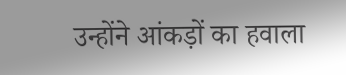उन्होंने आंकड़ों का हवाला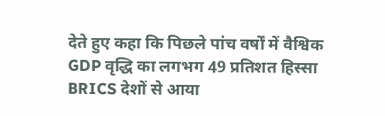देते हुए कहा कि पिछले पांच वर्षों में वैश्विक GDP वृद्धि का लगभग 49 प्रतिशत हिस्सा BRICS देशों से आया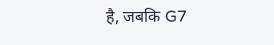है, जबकि G7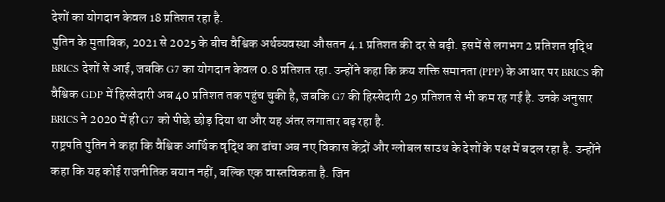देशों का योगदान केवल 18 प्रतिशत रहा है.
पुतिन के मुताबिक, 2021 से 2025 के बीच वैश्विक अर्थव्यवस्था औसतन 4.1 प्रतिशत की दर से बढ़ी. इसमें से लगभग 2 प्रतिशत वृद्धि BRICS देशों से आई, जबकि G7 का योगदान केवल 0.8 प्रतिशत रहा. उन्होंने कहा कि क्रय शक्ति समानता (PPP) के आधार पर BRICS की वैश्विक GDP में हिस्सेदारी अब 40 प्रतिशत तक पहुंच चुकी है, जबकि G7 की हिस्सेदारी 29 प्रतिशत से भी कम रह गई है. उनके अनुसार BRICS ने 2020 में ही G7 को पीछे छोड़ दिया था और यह अंतर लगातार बढ़ रहा है.
राष्ट्रपति पुतिन ने कहा कि वैश्विक आर्थिक वृद्धि का ढांचा अब नए विकास केंद्रों और ग्लोबल साउथ के देशों के पक्ष में बदल रहा है. उन्होंने कहा कि यह कोई राजनीतिक बयान नहीं, बल्कि एक वास्तविकता है. जिन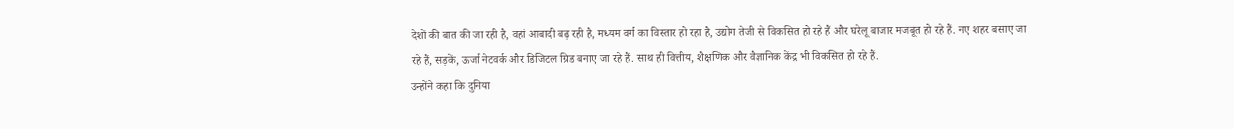देशों की बात की जा रही है, वहां आबादी बढ़ रही है, मध्यम वर्ग का विस्तार हो रहा है, उद्योग तेजी से विकसित हो रहे हैं और घरेलू बाजार मजबूत हो रहे हैं. नए शहर बसाए जा रहे हैं, सड़कें, ऊर्जा नेटवर्क और डिजिटल ग्रिड बनाए जा रहे हैं. साथ ही वित्तीय, शैक्षणिक और वैज्ञानिक केंद्र भी विकसित हो रहे हैं.
उन्होंने कहा कि दुनिया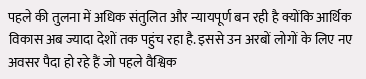पहले की तुलना में अधिक संतुलित और न्यायपूर्ण बन रही है क्योंकि आर्थिक विकास अब ज्यादा देशों तक पहुंच रहा है. इससे उन अरबों लोगों के लिए नए अवसर पैदा हो रहे हैं जो पहले वैश्विक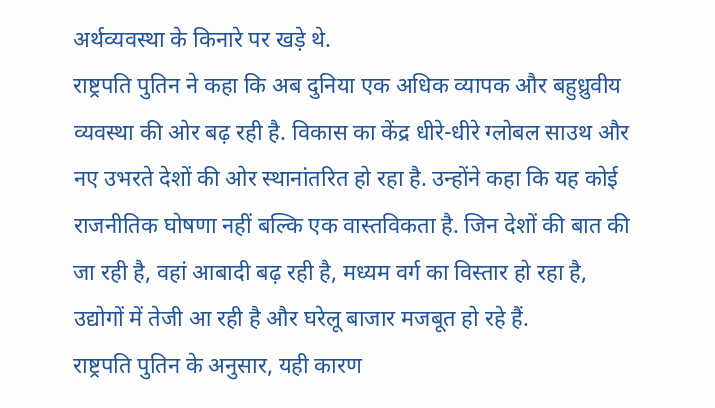अर्थव्यवस्था के किनारे पर खड़े थे.
राष्ट्रपति पुतिन ने कहा कि अब दुनिया एक अधिक व्यापक और बहुध्रुवीय व्यवस्था की ओर बढ़ रही है. विकास का केंद्र धीरे-धीरे ग्लोबल साउथ और नए उभरते देशों की ओर स्थानांतरित हो रहा है. उन्होंने कहा कि यह कोई राजनीतिक घोषणा नहीं बल्कि एक वास्तविकता है. जिन देशों की बात की जा रही है, वहां आबादी बढ़ रही है, मध्यम वर्ग का विस्तार हो रहा है, उद्योगों में तेजी आ रही है और घरेलू बाजार मजबूत हो रहे हैं.
राष्ट्रपति पुतिन के अनुसार, यही कारण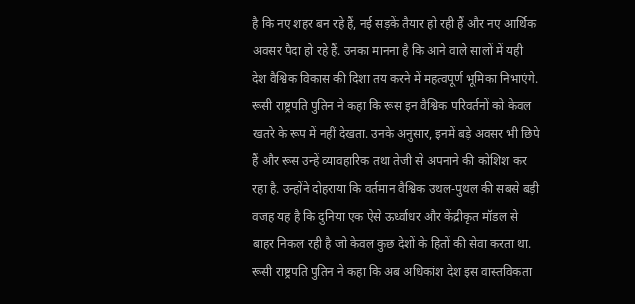है कि नए शहर बन रहे हैं, नई सड़कें तैयार हो रही हैं और नए आर्थिक अवसर पैदा हो रहे हैं. उनका मानना है कि आने वाले सालों में यही देश वैश्विक विकास की दिशा तय करने में महत्वपूर्ण भूमिका निभाएंगे.
रूसी राष्ट्रपति पुतिन ने कहा कि रूस इन वैश्विक परिवर्तनों को केवल खतरे के रूप में नहीं देखता. उनके अनुसार, इनमें बड़े अवसर भी छिपे हैं और रूस उन्हें व्यावहारिक तथा तेजी से अपनाने की कोशिश कर रहा है. उन्होंने दोहराया कि वर्तमान वैश्विक उथल-पुथल की सबसे बड़ी वजह यह है कि दुनिया एक ऐसे ऊर्ध्वाधर और केंद्रीकृत मॉडल से बाहर निकल रही है जो केवल कुछ देशों के हितों की सेवा करता था.
रूसी राष्ट्रपति पुतिन ने कहा कि अब अधिकांश देश इस वास्तविकता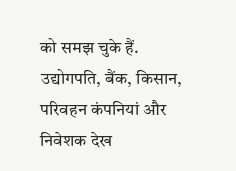को समझ चुके हैं. उद्योगपति, बैंक, किसान, परिवहन कंपनियां और निवेशक देख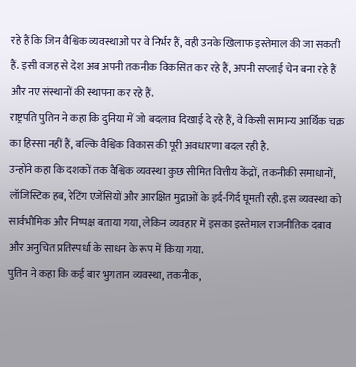रहे हैं कि जिन वैश्विक व्यवस्थाओं पर वे निर्भर हैं, वही उनके खिलाफ इस्तेमाल की जा सकती हैं. इसी वजह से देश अब अपनी तकनीक विकसित कर रहे हैं, अपनी सप्लाई चेन बना रहे हैं और नए संस्थानों की स्थापना कर रहे हैं.
राष्ट्रपति पुतिन ने कहा कि दुनिया में जो बदलाव दिखाई दे रहे हैं, वे किसी सामान्य आर्थिक चक्र का हिस्सा नहीं हैं, बल्कि वैश्विक विकास की पूरी अवधारणा बदल रही है.
उन्होंने कहा कि दशकों तक वैश्विक व्यवस्था कुछ सीमित वित्तीय केंद्रों, तकनीकी समाधानों, लॉजिस्टिक हब, रेटिंग एजेंसियों और आरक्षित मुद्राओं के इर्द-गिर्द घूमती रही. इस व्यवस्था को सार्वभौमिक और निष्पक्ष बताया गया, लेकिन व्यवहार में इसका इस्तेमाल राजनीतिक दबाव और अनुचित प्रतिस्पर्धा के साधन के रूप में किया गया.
पुतिन ने कहा कि कई बार भुगतान व्यवस्था, तकनीक,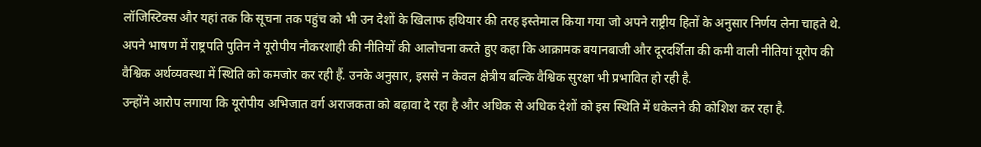लॉजिस्टिक्स और यहां तक कि सूचना तक पहुंच को भी उन देशों के खिलाफ हथियार की तरह इस्तेमाल किया गया जो अपने राष्ट्रीय हितों के अनुसार निर्णय लेना चाहते थे.
अपने भाषण में राष्ट्रपति पुतिन ने यूरोपीय नौकरशाही की नीतियों की आलोचना करते हुए कहा कि आक्रामक बयानबाजी और दूरदर्शिता की कमी वाली नीतियां यूरोप की वैश्विक अर्थव्यवस्था में स्थिति को कमजोर कर रही हैं. उनके अनुसार, इससे न केवल क्षेत्रीय बल्कि वैश्विक सुरक्षा भी प्रभावित हो रही है.
उन्होंने आरोप लगाया कि यूरोपीय अभिजात वर्ग अराजकता को बढ़ावा दे रहा है और अधिक से अधिक देशों को इस स्थिति में धकेलने की कोशिश कर रहा है.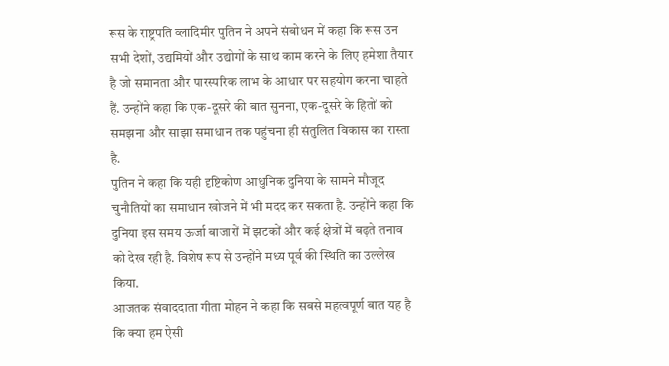रूस के राष्ट्रपति व्लादिमीर पुतिन ने अपने संबोधन में कहा कि रूस उन सभी देशों, उद्यमियों और उद्योगों के साथ काम करने के लिए हमेशा तैयार है जो समानता और पारस्परिक लाभ के आधार पर सहयोग करना चाहते हैं. उन्होंने कहा कि एक-दूसरे की बात सुनना, एक-दूसरे के हितों को समझना और साझा समाधान तक पहुंचना ही संतुलित विकास का रास्ता है.
पुतिन ने कहा कि यही दृष्टिकोण आधुनिक दुनिया के सामने मौजूद चुनौतियों का समाधान खोजने में भी मदद कर सकता है. उन्होंने कहा कि दुनिया इस समय ऊर्जा बाजारों में झटकों और कई क्षेत्रों में बढ़ते तनाव को देख रही है. विशेष रूप से उन्होंने मध्य पूर्व की स्थिति का उल्लेख किया.
आजतक संवाददाता गीता मोहन ने कहा कि सबसे महत्वपूर्ण बात यह है कि क्या हम ऐसी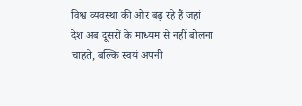विश्व व्यवस्था की ओर बढ़ रहे हैं जहां देश अब दूसरों के माध्यम से नहीं बोलना चाहते, बल्कि स्वयं अपनी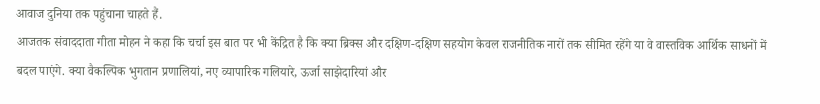आवाज दुनिया तक पहुंचाना चाहते हैं.
आजतक संवाददाता गीता मोहन ने कहा कि चर्चा इस बात पर भी केंद्रित है कि क्या ब्रिक्स और दक्षिण-दक्षिण सहयोग केवल राजनीतिक नारों तक सीमित रहेंगे या वे वास्तविक आर्थिक साधनों में बदल पाएंगे. क्या वैकल्पिक भुगतान प्रणालियां, नए व्यापारिक गलियारे, ऊर्जा साझेदारियां और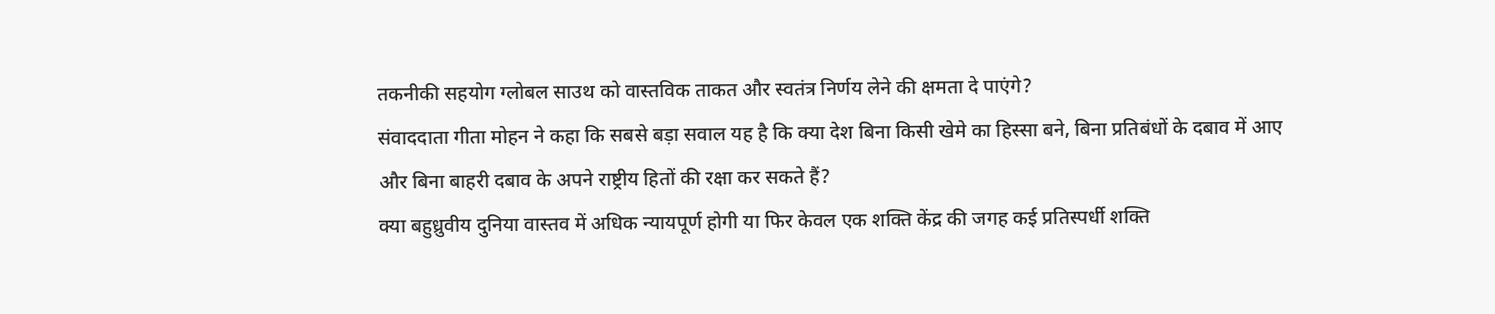तकनीकी सहयोग ग्लोबल साउथ को वास्तविक ताकत और स्वतंत्र निर्णय लेने की क्षमता दे पाएंगे?
संवाददाता गीता मोहन ने कहा कि सबसे बड़ा सवाल यह है कि क्या देश बिना किसी खेमे का हिस्सा बने, बिना प्रतिबंधों के दबाव में आए और बिना बाहरी दबाव के अपने राष्ट्रीय हितों की रक्षा कर सकते हैं?
क्या बहुध्रुवीय दुनिया वास्तव में अधिक न्यायपूर्ण होगी या फिर केवल एक शक्ति केंद्र की जगह कई प्रतिस्पर्धी शक्ति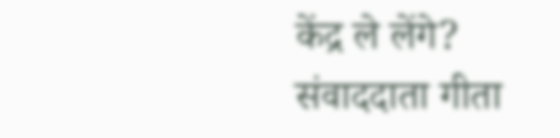केंद्र ले लेंगे?
संवाददाता गीता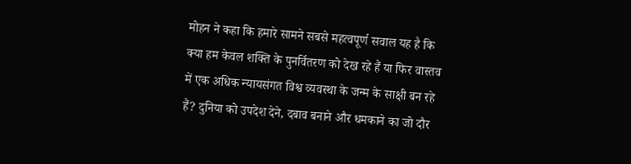मोहन ने कहा कि हमारे सामने सबसे महत्वपूर्ण सवाल यह है कि क्या हम केवल शक्ति के पुनर्वितरण को देख रहे हैं या फिर वास्तव में एक अधिक न्यायसंगत विश्व व्यवस्था के जन्म के साक्षी बन रहे हैं? दुनिया को उपदेश देने, दबाव बनाने और धमकाने का जो दौर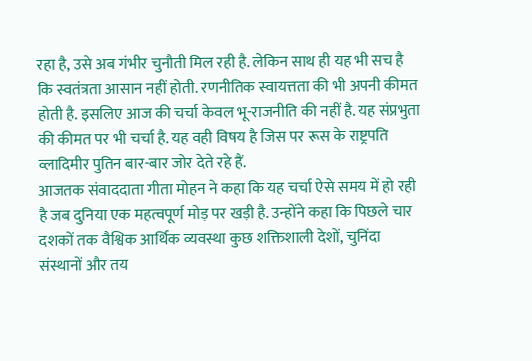रहा है, उसे अब गंभीर चुनौती मिल रही है. लेकिन साथ ही यह भी सच है कि स्वतंत्रता आसान नहीं होती. रणनीतिक स्वायत्तता की भी अपनी कीमत होती है. इसलिए आज की चर्चा केवल भू-राजनीति की नहीं है. यह संप्रभुता की कीमत पर भी चर्चा है. यह वही विषय है जिस पर रूस के राष्ट्रपति व्लादिमीर पुतिन बार-बार जोर देते रहे हैं.
आजतक संवाददाता गीता मोहन ने कहा कि यह चर्चा ऐसे समय में हो रही है जब दुनिया एक महत्वपूर्ण मोड़ पर खड़ी है. उन्होंने कहा कि पिछले चार दशकों तक वैश्विक आर्थिक व्यवस्था कुछ शक्तिशाली देशों, चुनिंदा संस्थानों और तय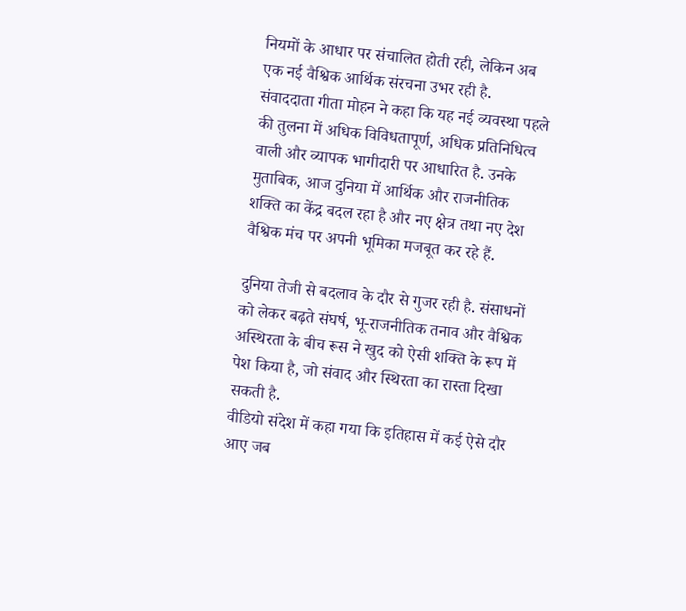नियमों के आधार पर संचालित होती रही, लेकिन अब एक नई वैश्विक आर्थिक संरचना उभर रही है.
संवाददाता गीता मोहन ने कहा कि यह नई व्यवस्था पहले की तुलना में अधिक विविधतापूर्ण, अधिक प्रतिनिधित्व वाली और व्यापक भागीदारी पर आधारित है. उनके मुताबिक, आज दुनिया में आर्थिक और राजनीतिक शक्ति का केंद्र बदल रहा है और नए क्षेत्र तथा नए देश वैश्विक मंच पर अपनी भूमिका मजबूत कर रहे हैं.

दुनिया तेजी से बदलाव के दौर से गुजर रही है. संसाधनों को लेकर बढ़ते संघर्ष, भू-राजनीतिक तनाव और वैश्विक अस्थिरता के बीच रूस ने खुद को ऐसी शक्ति के रूप में पेश किया है, जो संवाद और स्थिरता का रास्ता दिखा सकती है.
वीडियो संदेश में कहा गया कि इतिहास में कई ऐसे दौर आए जब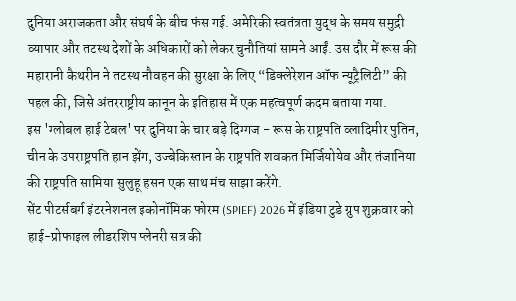दुनिया अराजकता और संघर्ष के बीच फंस गई. अमेरिकी स्वतंत्रता युद्ध के समय समुद्री व्यापार और तटस्थ देशों के अधिकारों को लेकर चुनौतियां सामने आईं. उस दौर में रूस की महारानी कैथरीन ने तटस्थ नौवहन की सुरक्षा के लिए “डिक्लेरेशन ऑफ न्यूट्रैलिटी” की पहल की, जिसे अंतरराष्ट्रीय कानून के इतिहास में एक महत्वपूर्ण कदम बताया गया.
इस 'ग्लोबल हाई टेबल' पर दुनिया के चार बड़े दिग्गज - रूस के राष्ट्रपति व्लादिमीर पुतिन, चीन के उपराष्ट्रपति हान झेंग, उज्बेकिस्तान के राष्ट्रपति शवकत मिर्जियोयेव और तंजानिया की राष्ट्रपति सामिया सुलुहू हसन एक साथ मंच साझा करेंगे.
सेंट पीटर्सबर्ग इंटरनेशनल इकोनॉमिक फोरम (SPIEF) 2026 में इंडिया टुडे ग्रुप शुक्रवार को हाई-प्रोफाइल लीडरशिप प्लेनरी सत्र की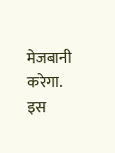मेजबानी करेगा. इस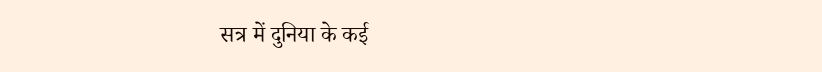सत्र में दुनिया के कई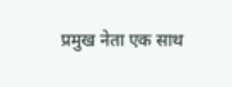प्रमुख नेता एक साथ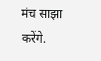मंच साझा करेंगे.